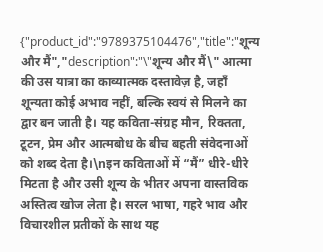{"product_id":"9789375104476","title":"शून्य और मैं","description":"\"शून्य और मैं\" आत्मा की उस यात्रा का काव्यात्मक दस्तावेज़ है, जहाँ शून्यता कोई अभाव नहीं, बल्कि स्वयं से मिलने का द्वार बन जाती है। यह कविता-संग्रह मौन, रिक्तता, टूटन, प्रेम और आत्मबोध के बीच बहती संवेदनाओं को शब्द देता है।\nइन कविताओं में “मैं” धीरे-धीरे मिटता है और उसी शून्य के भीतर अपना वास्तविक अस्तित्व खोज लेता है। सरल भाषा, गहरे भाव और विचारशील प्रतीकों के साथ यह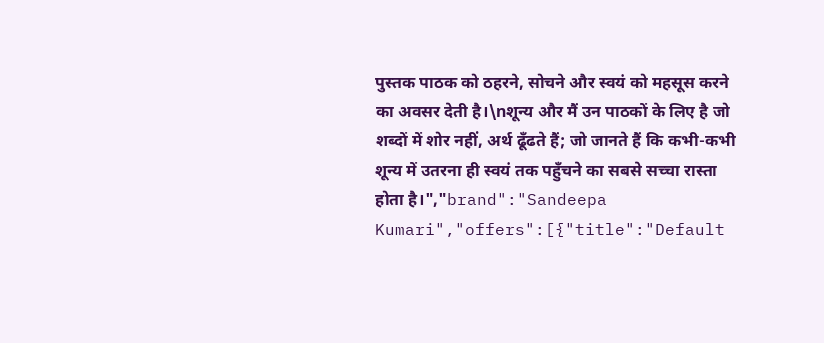पुस्तक पाठक को ठहरने, सोचने और स्वयं को महसूस करने का अवसर देती है।\nशून्य और मैं उन पाठकों के लिए है जो शब्दों में शोर नहीं, अर्थ ढूँढते हैं; जो जानते हैं कि कभी-कभी शून्य में उतरना ही स्वयं तक पहुँचने का सबसे सच्चा रास्ता होता है।","brand":"Sandeepa Kumari","offers":[{"title":"Default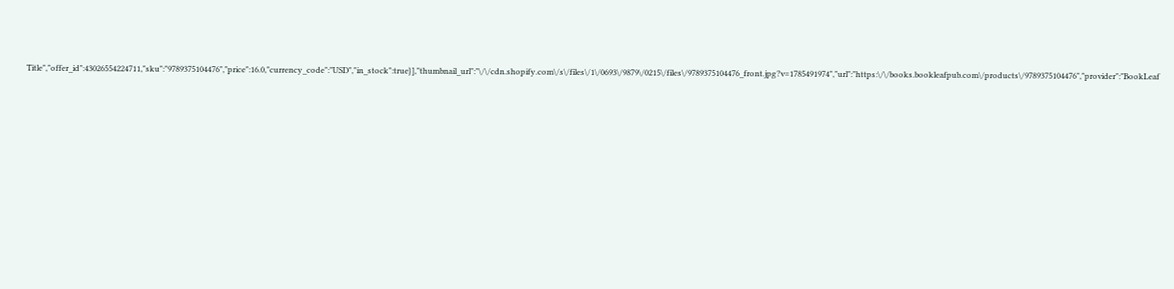Title","offer_id":43026554224711,"sku":"9789375104476","price":16.0,"currency_code":"USD","in_stock":true}],"thumbnail_url":"\/\/cdn.shopify.com\/s\/files\/1\/0693\/9879\/0215\/files\/9789375104476_front.jpg?v=1785491974","url":"https:\/\/books.bookleafpub.com\/products\/9789375104476","provider":"BookLeaf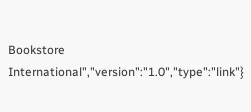Bookstore International","version":"1.0","type":"link"}